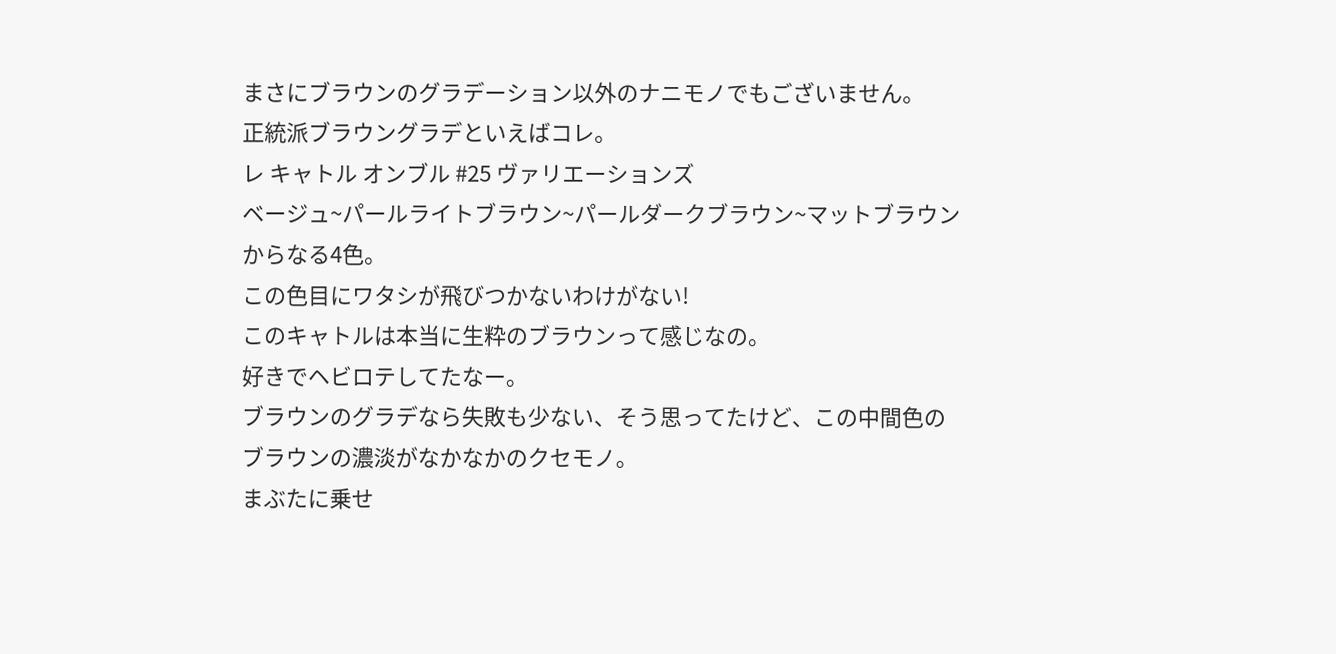まさにブラウンのグラデーション以外のナニモノでもございません。
正統派ブラウングラデといえばコレ。
レ キャトル オンブル #25 ヴァリエーションズ
ベージュ~パールライトブラウン~パールダークブラウン~マットブラウン
からなる4色。
この色目にワタシが飛びつかないわけがない!
このキャトルは本当に生粋のブラウンって感じなの。
好きでヘビロテしてたなー。
ブラウンのグラデなら失敗も少ない、そう思ってたけど、この中間色の
ブラウンの濃淡がなかなかのクセモノ。
まぶたに乗せ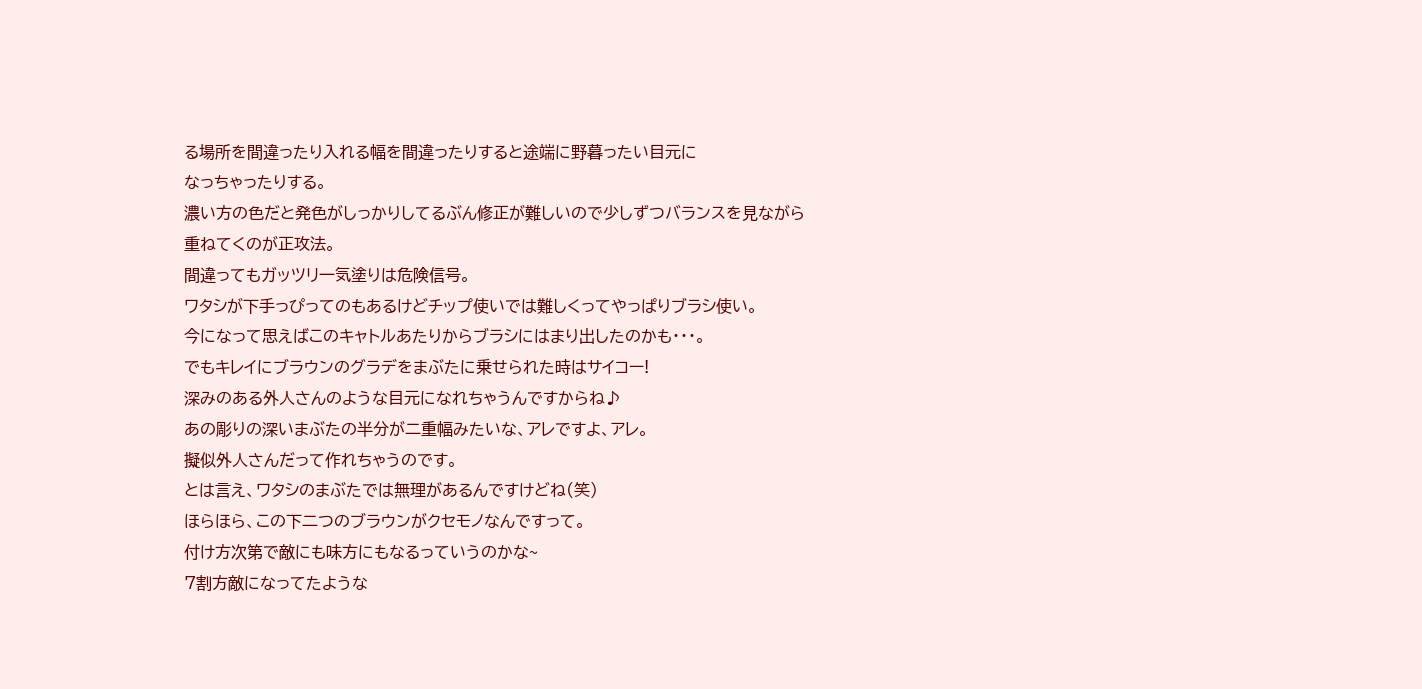る場所を間違ったり入れる幅を間違ったりすると途端に野暮ったい目元に
なっちゃったりする。
濃い方の色だと発色がしっかりしてるぶん修正が難しいので少しずつバランスを見ながら
重ねてくのが正攻法。
間違ってもガッツリ一気塗りは危険信号。
ワタシが下手っぴってのもあるけどチップ使いでは難しくってやっぱりブラシ使い。
今になって思えばこのキャトルあたりからブラシにはまり出したのかも・・・。
でもキレイにブラウンのグラデをまぶたに乗せられた時はサイコー!
深みのある外人さんのような目元になれちゃうんですからね♪
あの彫りの深いまぶたの半分が二重幅みたいな、アレですよ、アレ。
擬似外人さんだって作れちゃうのです。
とは言え、ワタシのまぶたでは無理があるんですけどね(笑)
ほらほら、この下二つのブラウンがクセモノなんですって。
付け方次第で敵にも味方にもなるっていうのかな~
7割方敵になってたような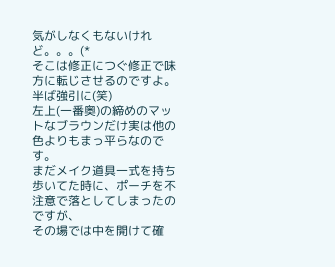気がしなくもないけれど。。。(*
そこは修正につぐ修正で味方に転じさせるのですよ。
半ば強引に(笑)
左上(一番奥)の締めのマットなブラウンだけ実は他の色よりもまっ平らなのです。
まだメイク道具一式を持ち歩いてた時に、ポーチを不注意で落としてしまったのですが、
その場では中を開けて確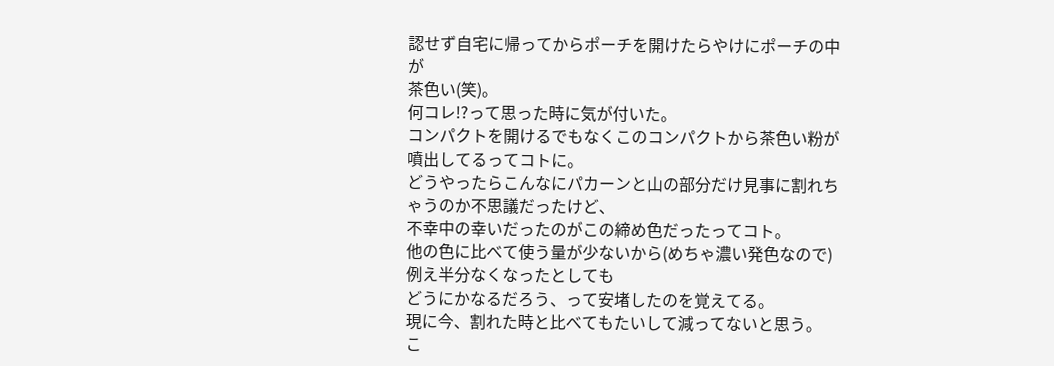認せず自宅に帰ってからポーチを開けたらやけにポーチの中が
茶色い(笑)。
何コレ!?って思った時に気が付いた。
コンパクトを開けるでもなくこのコンパクトから茶色い粉が噴出してるってコトに。
どうやったらこんなにパカーンと山の部分だけ見事に割れちゃうのか不思議だったけど、
不幸中の幸いだったのがこの締め色だったってコト。
他の色に比べて使う量が少ないから(めちゃ濃い発色なので)例え半分なくなったとしても
どうにかなるだろう、って安堵したのを覚えてる。
現に今、割れた時と比べてもたいして減ってないと思う。
こ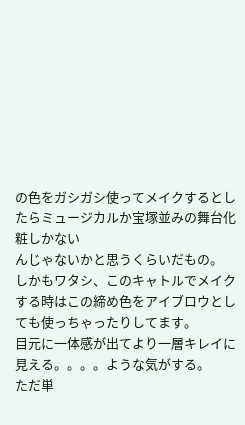の色をガシガシ使ってメイクするとしたらミュージカルか宝塚並みの舞台化粧しかない
んじゃないかと思うくらいだもの。
しかもワタシ、このキャトルでメイクする時はこの締め色をアイブロウとしても使っちゃったりしてます。
目元に一体感が出てより一層キレイに見える。。。。ような気がする。
ただ単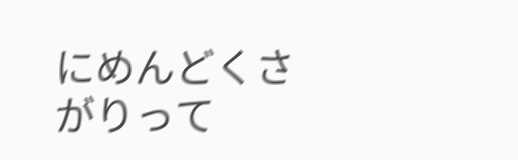にめんどくさがりって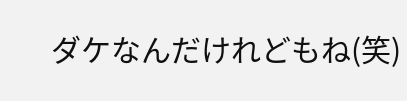ダケなんだけれどもね(笑)